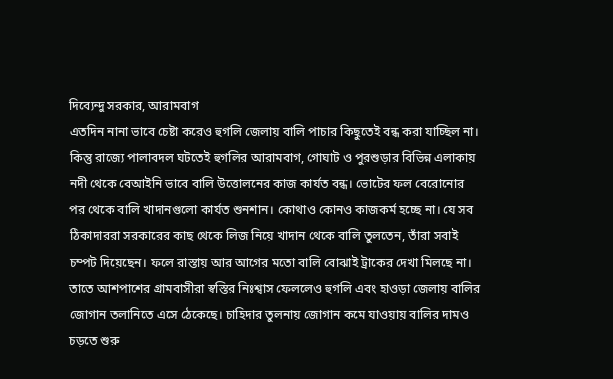দিব্যেন্দু সরকার, আরামবাগ
এতদিন নানা ভাবে চেষ্টা করেও হুগলি জেলায় বালি পাচার কিছুতেই বন্ধ করা যাচ্ছিল না। কিন্তু রাজ্যে পালাবদল ঘটতেই হুগলির আরামবাগ, গোঘাট ও পুরশুড়ার বিভিন্ন এলাকায় নদী থেকে বেআইনি ভাবে বালি উত্তোলনের কাজ কার্যত বন্ধ। ভোটের ফল বেরোনোর পর থেকে বালি খাদানগুলো কার্যত শুনশান। কোথাও কোনও কাজকর্ম হচ্ছে না। যে সব ঠিকাদাররা সরকারের কাছ থেকে লিজ নিয়ে খাদান থেকে বালি তুলতেন, তাঁরা সবাই চম্পট দিয়েছেন। ফলে রাস্তায় আর আগের মতো বালি বোঝাই ট্রাকের দেখা মিলছে না। তাতে আশপাশের গ্রামবাসীরা স্বস্তির নিঃশ্বাস ফেললেও হুগলি এবং হাওড়া জেলায় বালির জোগান তলানিতে এসে ঠেকেছে। চাহিদার তুলনায় জোগান কমে যাওয়ায় বালির দামও চড়তে শুরু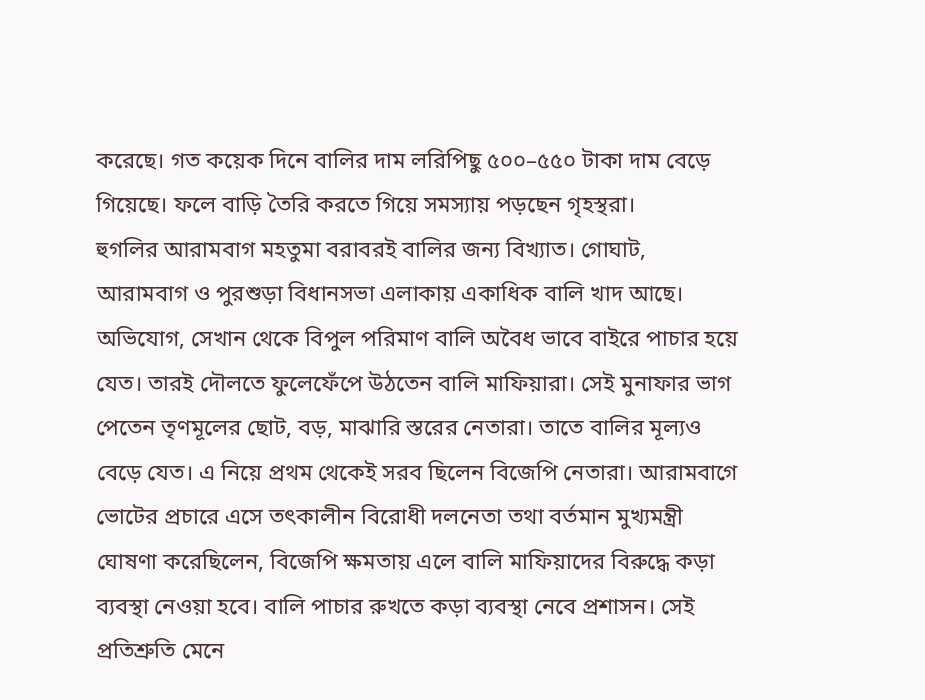করেছে। গত কয়েক দিনে বালির দাম লরিপিছু ৫০০–৫৫০ টাকা দাম বেড়ে গিয়েছে। ফলে বাড়ি তৈরি করতে গিয়ে সমস্যায় পড়ছেন গৃহস্থরা।
হুগলির আরামবাগ মহতুমা বরাবরই বালির জন্য বিখ্যাত। গোঘাট, আরামবাগ ও পুরশুড়া বিধানসভা এলাকায় একাধিক বালি খাদ আছে। অভিযোগ, সেখান থেকে বিপুল পরিমাণ বালি অবৈধ ভাবে বাইরে পাচার হয়ে যেত। তারই দৌলতে ফুলেফেঁপে উঠতেন বালি মাফিয়ারা। সেই মুনাফার ভাগ পেতেন তৃণমূলের ছোট, বড়, মাঝারি স্তরের নেতারা। তাতে বালির মূল্যও বেড়ে যেত। এ নিয়ে প্রথম থেকেই সরব ছিলেন বিজেপি নেতারা। আরামবাগে ভোটের প্রচারে এসে তৎকালীন বিরোধী দলনেতা তথা বর্তমান মুখ্যমন্ত্রী ঘোষণা করেছিলেন, বিজেপি ক্ষমতায় এলে বালি মাফিয়াদের বিরুদ্ধে কড়া ব্যবস্থা নেওয়া হবে। বালি পাচার রুখতে কড়া ব্যবস্থা নেবে প্রশাসন। সেই প্রতিশ্রুতি মেনে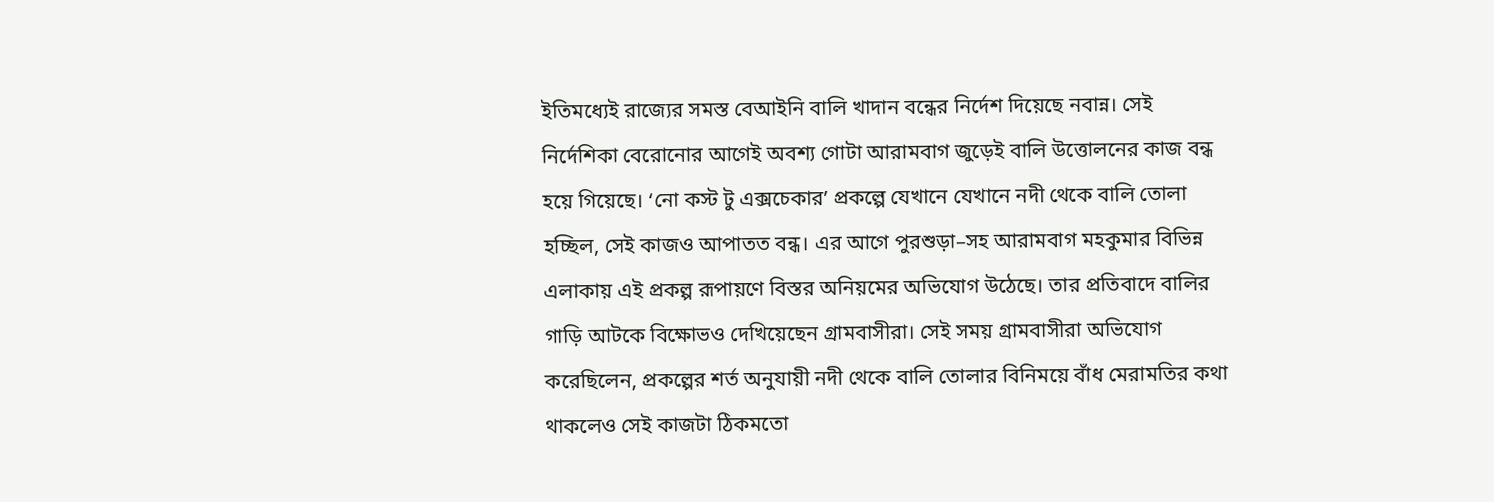ইতিমধ্যেই রাজ্যের সমস্ত বেআইনি বালি খাদান বন্ধের নির্দেশ দিয়েছে নবান্ন। সেই নির্দেশিকা বেরোনোর আগেই অবশ্য গোটা আরামবাগ জুড়েই বালি উত্তোলনের কাজ বন্ধ হয়ে গিয়েছে। ‘নো কস্ট টু এক্সচেকার’ প্রকল্পে যেখানে যেখানে নদী থেকে বালি তোলা হচ্ছিল, সেই কাজও আপাতত বন্ধ। এর আগে পুরশুড়া–সহ আরামবাগ মহকুমার বিভিন্ন এলাকায় এই প্রকল্প রূপায়ণে বিস্তর অনিয়মের অভিযোগ উঠেছে। তার প্রতিবাদে বালির গাড়ি আটকে বিক্ষোভও দেখিয়েছেন গ্রামবাসীরা। সেই সময় গ্রামবাসীরা অভিযোগ করেছিলেন, প্রকল্পের শর্ত অনুযায়ী নদী থেকে বালি তোলার বিনিময়ে বাঁধ মেরামতির কথা থাকলেও সেই কাজটা ঠিকমতো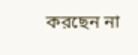করছেন না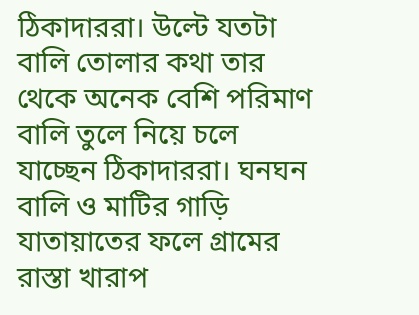ঠিকাদাররা। উল্টে যতটা বালি তোলার কথা তার থেকে অনেক বেশি পরিমাণ বালি তুলে নিয়ে চলে যাচ্ছেন ঠিকাদাররা। ঘনঘন বালি ও মাটির গাড়ি যাতায়াতের ফলে গ্রামের রাস্তা খারাপ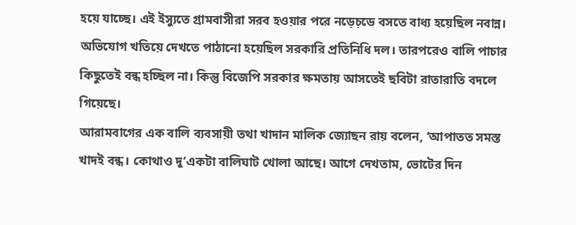হয়ে যাচ্ছে। এই ইস্যুতে গ্রামবাসীরা সরব হওয়ার পরে নড়েচ়ডে বসতে বাধ্য হয়েছিল নবান্ন। অভিযোগ খতিয়ে দেখতে পাঠানো হয়েছিল সরকারি প্রতিনিধি দল। তারপরেও বালি পাচার কিছুতেই বন্ধ হচ্ছিল না। কিন্তু বিজেপি সরকার ক্ষমতায় আসতেই ছবিটা রাতারাতি বদলে গিয়েছে।
আরামবাগের এক বালি ব্যবসায়ী তথা খাদান মালিক জ্যোছন রায় বলেন, ‘আপাতত সমস্ত খাদই বন্ধ। কোথাও দু’একটা বালিঘাট খোলা আছে। আগে দেখতাম, ভোটের দিন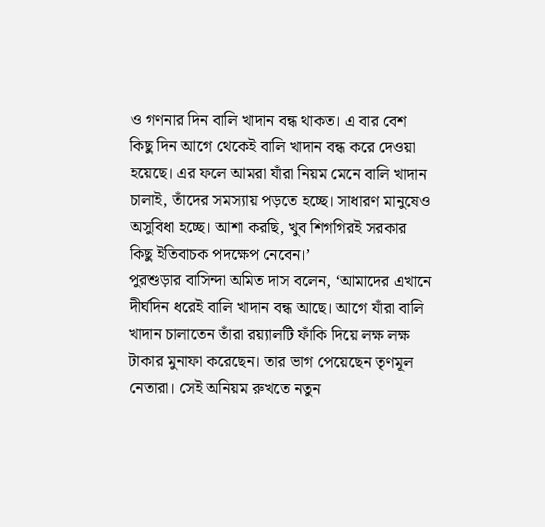ও গণনার দিন বালি খাদান বন্ধ থাকত। এ বার বেশ কিছু দিন আগে থেকেই বালি খাদান বন্ধ করে দেওয়া হয়েছে। এর ফলে আমরা যাঁরা নিয়ম মেনে বালি খাদান চালাই, তাঁদের সমস্যায় পড়তে হচ্ছে। সাধারণ মানুষেও অসুবিধা হচ্ছে। আশা করছি, খুব শিগগিরই সরকার কিছু ইতিবাচক পদক্ষেপ নেবেন।’
পুরশুড়ার বাসিন্দা অমিত দাস বলেন, ‘আমাদের এখানে দীর্ঘদিন ধরেই বালি খাদান বন্ধ আছে। আগে যাঁরা বালি খাদান চালাতেন তাঁরা রয়্যালটি ফাঁকি দিয়ে লক্ষ লক্ষ টাকার মুনাফা করেছেন। তার ভাগ পেয়েছেন তৃণমূল নেতারা। সেই অনিয়ম রুখতে নতুন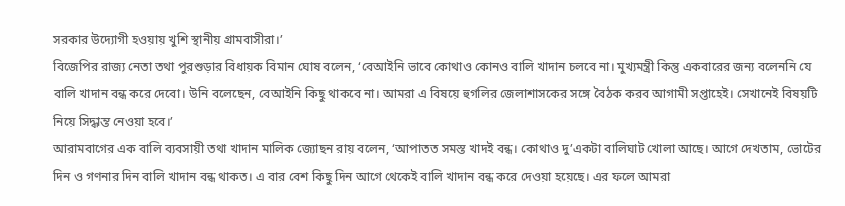সরকার উদ্যোগী হওয়ায় খুশি স্থানীয় গ্রামবাসীরা।’
বিজেপির রাজ্য নেতা তথা পুরশুড়ার বিধায়ক বিমান ঘোষ বলেন, ‘বেআইনি ভাবে কোথাও কোনও বালি খাদান চলবে না। মুখ্যমন্ত্রী কিন্তু একবারের জন্য বলেননি যে বালি খাদান বন্ধ করে দেবো। উনি বলেছেন, বেআইনি কিছু থাকবে না। আমরা এ বিষয়ে হুগলির জেলাশাসকের সঙ্গে বৈঠক করব আগামী সপ্তাহেই। সেখানেই বিষয়টি নিয়ে সিদ্ধান্ত নেওয়া হবে।’
আরামবাগের এক বালি ব্যবসায়ী তথা খাদান মালিক জ্যোছন রায় বলেন, ‘আপাতত সমস্ত খাদই বন্ধ। কোথাও দু’একটা বালিঘাট খোলা আছে। আগে দেখতাম, ভোটের দিন ও গণনার দিন বালি খাদান বন্ধ থাকত। এ বার বেশ কিছু দিন আগে থেকেই বালি খাদান বন্ধ করে দেওয়া হয়েছে। এর ফলে আমরা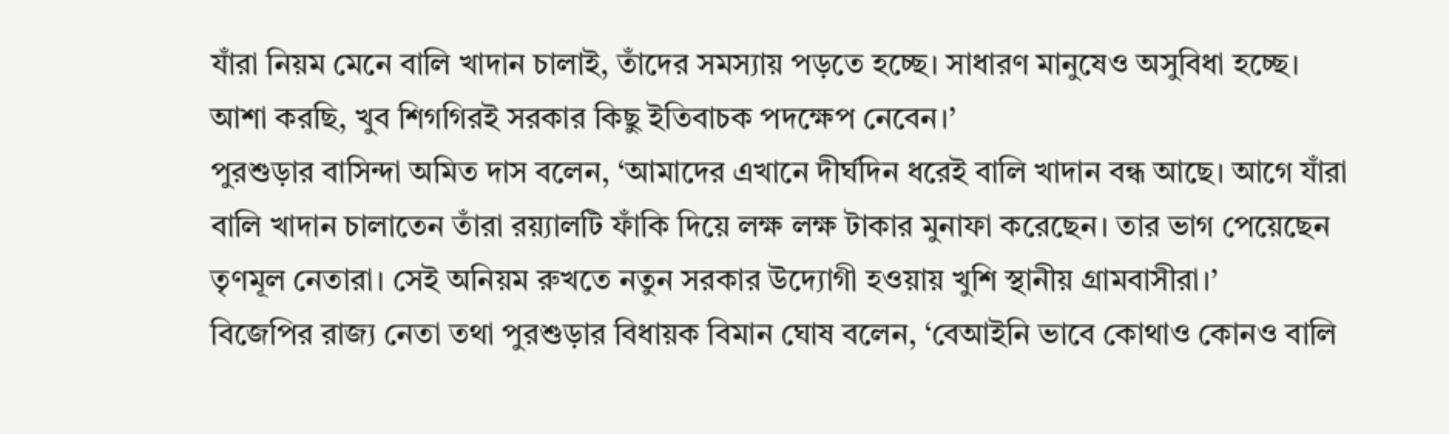যাঁরা নিয়ম মেনে বালি খাদান চালাই, তাঁদের সমস্যায় পড়তে হচ্ছে। সাধারণ মানুষেও অসুবিধা হচ্ছে। আশা করছি, খুব শিগগিরই সরকার কিছু ইতিবাচক পদক্ষেপ নেবেন।’
পুরশুড়ার বাসিন্দা অমিত দাস বলেন, ‘আমাদের এখানে দীর্ঘদিন ধরেই বালি খাদান বন্ধ আছে। আগে যাঁরা বালি খাদান চালাতেন তাঁরা রয়্যালটি ফাঁকি দিয়ে লক্ষ লক্ষ টাকার মুনাফা করেছেন। তার ভাগ পেয়েছেন তৃণমূল নেতারা। সেই অনিয়ম রুখতে নতুন সরকার উদ্যোগী হওয়ায় খুশি স্থানীয় গ্রামবাসীরা।’
বিজেপির রাজ্য নেতা তথা পুরশুড়ার বিধায়ক বিমান ঘোষ বলেন, ‘বেআইনি ভাবে কোথাও কোনও বালি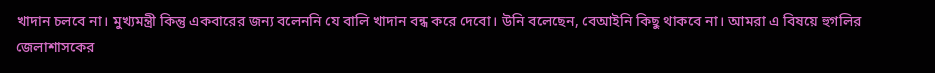খাদান চলবে না। মুখ্যমন্ত্রী কিন্তু একবারের জন্য বলেননি যে বালি খাদান বন্ধ করে দেবো। উনি বলেছেন, বেআইনি কিছু থাকবে না। আমরা এ বিষয়ে হুগলির জেলাশাসকের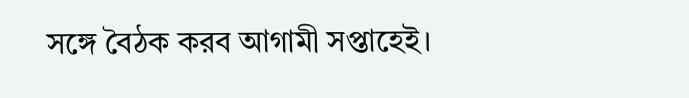সঙ্গে বৈঠক করব আগামী সপ্তাহেই।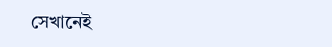সেখানেই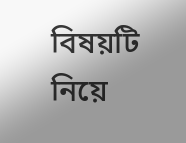বিষয়টি নিয়ে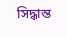সিদ্ধান্ত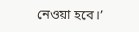নেওয়া হবে।’